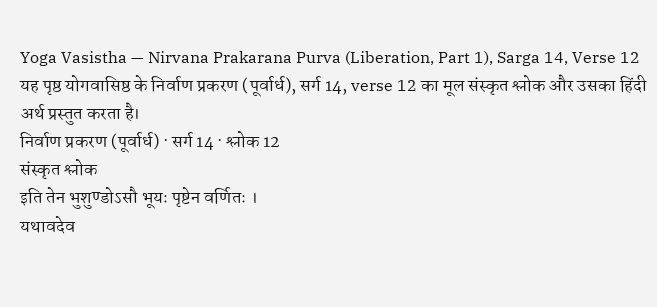Yoga Vasistha — Nirvana Prakarana Purva (Liberation, Part 1), Sarga 14, Verse 12
यह पृष्ठ योगवासिष्ठ के निर्वाण प्रकरण (पूर्वार्ध), सर्ग 14, verse 12 का मूल संस्कृत श्लोक और उसका हिंदी अर्थ प्रस्तुत करता है।
निर्वाण प्रकरण (पूर्वार्ध) · सर्ग 14 · श्लोक 12
संस्कृत श्लोक
इति तेन भुशुण्डोऽसौ भूयः पृष्टेन वर्णितः ।
यथावदेव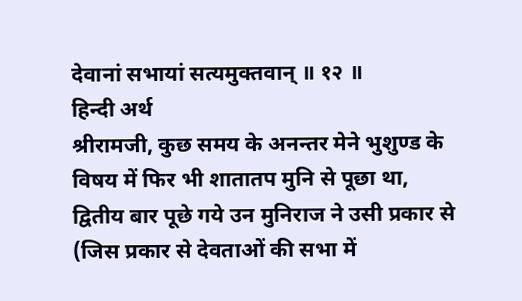देवानां सभायां सत्यमुक्तवान् ॥ १२ ॥
हिन्दी अर्थ
श्रीरामजी, कुछ समय के अनन्तर मेने भुशुण्ड के विषय में फिर भी शातातप मुनि से पूछा था,
द्वितीय बार पूछे गये उन मुनिराज ने उसी प्रकार से (जिस प्रकार से देवताओं की सभा में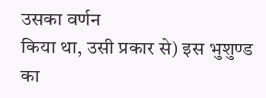उसका वर्णन
किया था, उसी प्रकार से) इस भुशुण्ड का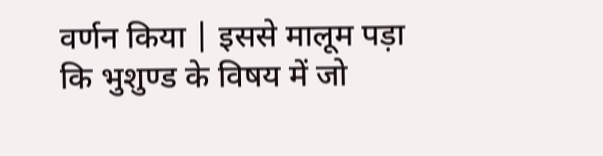वर्णन किया | इससे मालूम पड़ा कि भुशुण्ड के विषय में जो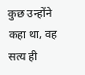कुछ उन्होंने कहा था, वह सत्य ही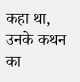कहा था, उनके कथन का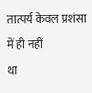तात्पर्य केवल प्रशंसा में ही नहीं
था